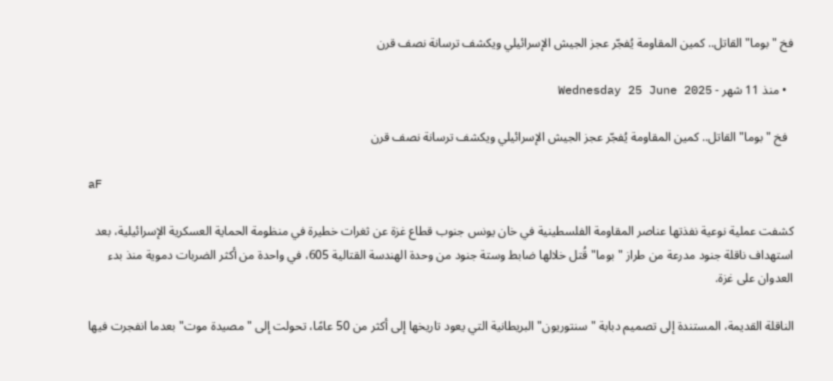فخ "بوما" القاتل.. كمين المقاومة يُفجّر عجز الجيش الإسرائيلي ويكشف ترسانة نصف قرن

  • منذ 11 شهر - Wednesday 25 June 2025

  فخ "بوما" القاتل.. كمين المقاومة يُفجّر عجز الجيش الإسرائيلي ويكشف ترسانة نصف قرن

aF

كشفت عملية نوعية نفذتها عناصر المقاومة الفلسطينية في خان يونس جنوب قطاع غزة عن ثغرات خطيرة في منظومة الحماية العسكرية الإسرائيلية، بعد استهداف ناقلة جنود مدرعة من طراز "بوما" قُتل خلالها ضابط وستة جنود من وحدة الهندسة القتالية 605، في واحدة من أكثر الضربات دموية منذ بدء العدوان على غزة.

الناقلة القديمة، المستندة إلى تصميم دبابة "سنتوريون" البريطانية التي يعود تاريخها إلى أكثر من 50 عامًا، تحولت إلى "مصيدة موت" بعدما انفجرت فيها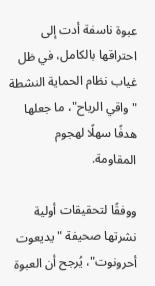عبوة ناسفة أدت إلى احتراقها بالكامل، في ظل غياب نظام الحماية النشطة "واقي الرياح"، ما جعلها هدفًا سهلًا لهجوم المقاومة.

ووفقًا لتحقيقات أولية نشرتها صحيفة "يديعوت أحرونوت"، يُرجح أن العبوة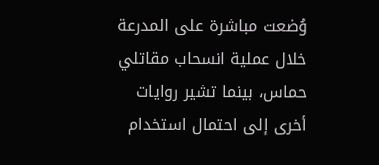وُضعت مباشرة على المدرعة خلال عملية انسحاب مقاتلي حماس، بينما تشير روايات أخرى إلى احتمال استخدام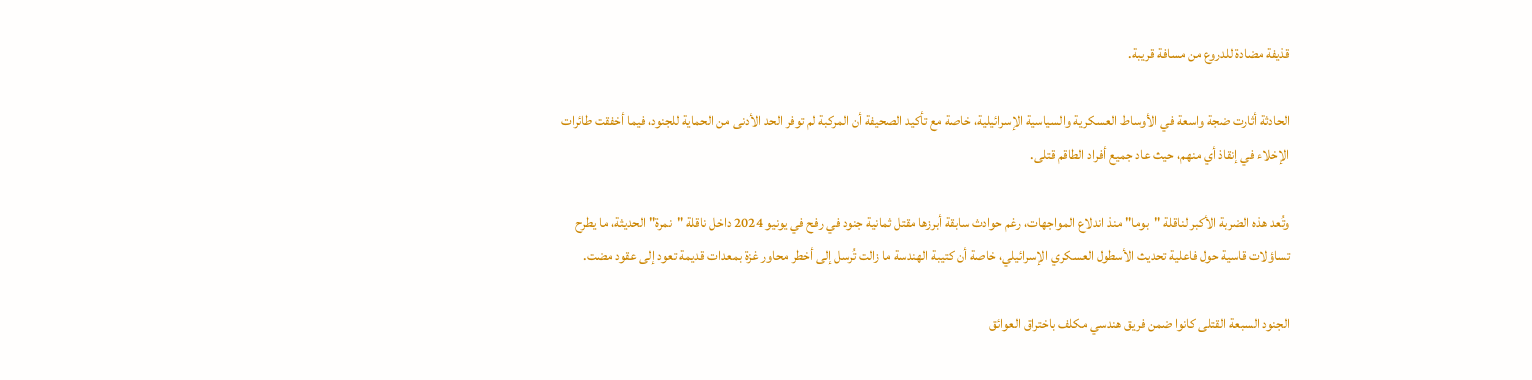قذيفة مضادة للدروع من مسافة قريبة.

الحادثة أثارت ضجة واسعة في الأوساط العسكرية والسياسية الإسرائيلية، خاصة مع تأكيد الصحيفة أن المركبة لم توفر الحد الأدنى من الحماية للجنود، فيما أخفقت طائرات الإخلاء في إنقاذ أي منهم، حيث عاد جميع أفراد الطاقم قتلى.

وتُعد هذه الضربة الأكبر لناقلة "بوما" منذ اندلاع المواجهات، رغم حوادث سابقة أبرزها مقتل ثمانية جنود في رفح في يونيو 2024 داخل ناقلة "نمرة" الحديثة، ما يطرح تساؤلات قاسية حول فاعلية تحديث الأسطول العسكري الإسرائيلي، خاصة أن كتيبة الهندسة ما زالت تُرسل إلى أخطر محاور غزة بمعدات قديمة تعود إلى عقود مضت.

الجنود السبعة القتلى كانوا ضمن فريق هندسي مكلف باختراق العوائق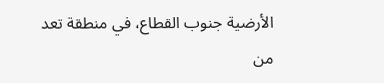الأرضية جنوب القطاع، في منطقة تعد من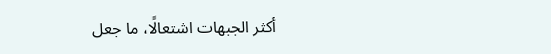أكثر الجبهات اشتعالًا، ما جعل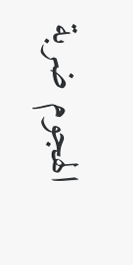الهجوم ضربة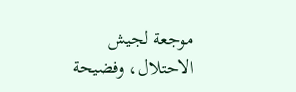موجعة لجيش الاحتلال، وفضيحة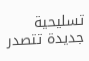تسليحية جديدة تتصدر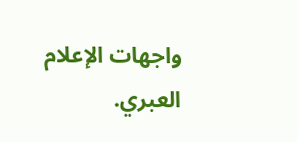واجهات الإعلام العبري.